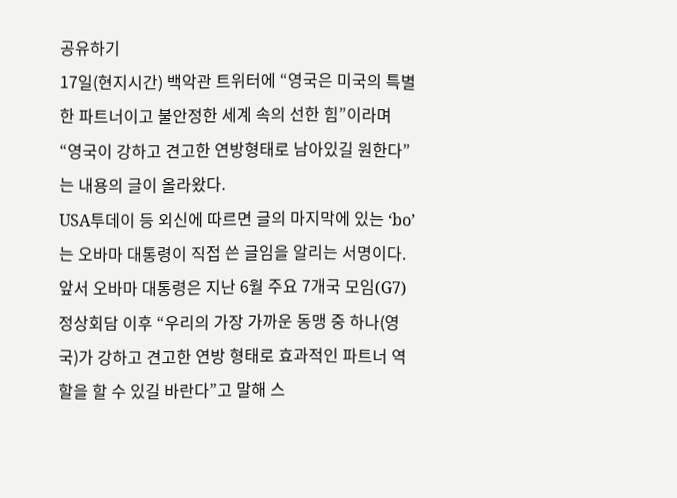공유하기
17일(현지시간) 백악관 트위터에 “영국은 미국의 특별한 파트너이고 불안정한 세계 속의 선한 힘”이라며 “영국이 강하고 견고한 연방형태로 남아있길 원한다”는 내용의 글이 올라왔다.
USA투데이 등 외신에 따르면 글의 마지막에 있는 ‘bo’는 오바마 대통령이 직접 쓴 글임을 알리는 서명이다.
앞서 오바마 대통령은 지난 6월 주요 7개국 모임(G7) 정상회담 이후 “우리의 가장 가까운 동맹 중 하나(영국)가 강하고 견고한 연방 형태로 효과적인 파트너 역할을 할 수 있길 바란다”고 말해 스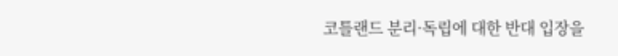코틀랜드 분리·독립에 대한 반대 입장을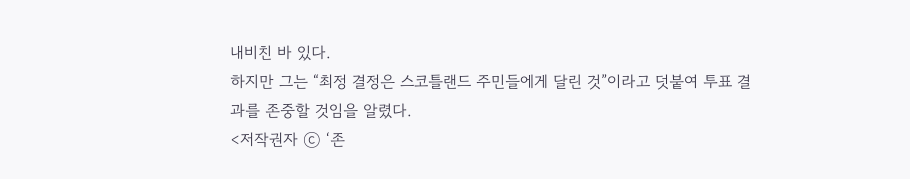내비친 바 있다.
하지만 그는 “최정 결정은 스코틀랜드 주민들에게 달린 것”이라고 덧붙여 투표 결과를 존중할 것임을 알렸다.
<저작권자 ⓒ ‘존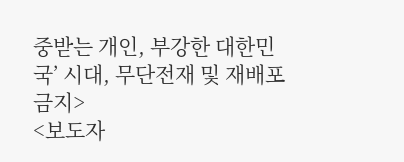중받는 개인, 부강한 대한민국’ 시대, 무단전재 및 재배포 금지>
<보도자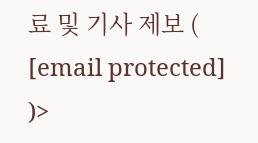료 및 기사 제보 ( [email protected] )>